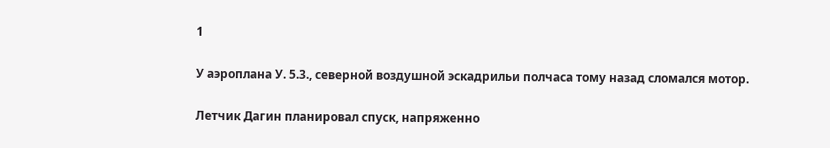1

У аэроплана У. 5.3., северной воздушной эскадрильи полчаса тому назад сломался мотор.

Летчик Дагин планировал спуск, напряженно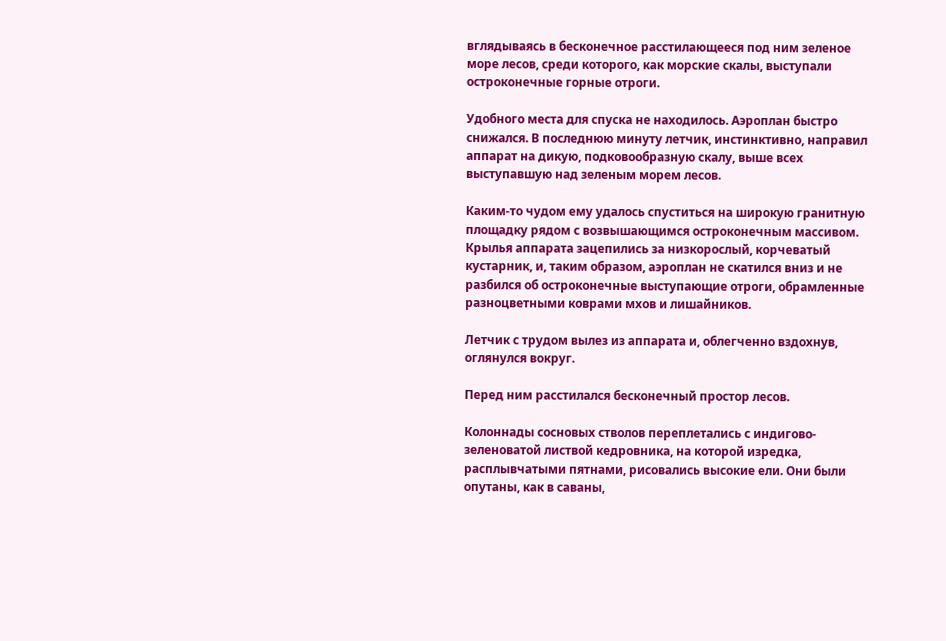вглядываясь в бесконечное расстилающееся под ним зеленое море лесов, среди которого, как морские скалы, выступали остроконечные горные отроги.

Удобного места для спуска не находилось. Аэроплан быстро снижался. В последнюю минуту летчик, инстинктивно, направил аппарат на дикую, подковообразную скалу, выше всех выступавшую над зеленым морем лесов.

Каким-то чудом ему удалось спуститься на широкую гранитную площадку рядом с возвышающимся остроконечным массивом. Крылья аппарата зацепились за низкорослый, корчеватый кустарник, и, таким образом, аэроплан не скатился вниз и не разбился об остроконечные выступающие отроги, обрамленные разноцветными коврами мхов и лишайников.

Летчик с трудом вылез из аппарата и, облегченно вздохнув, оглянулся вокруг.

Перед ним расстилался бесконечный простор лесов.

Колоннады сосновых стволов переплетались с индигово-зеленоватой листвой кедровника, на которой изредка, расплывчатыми пятнами, рисовались высокие ели. Они были опутаны, как в саваны,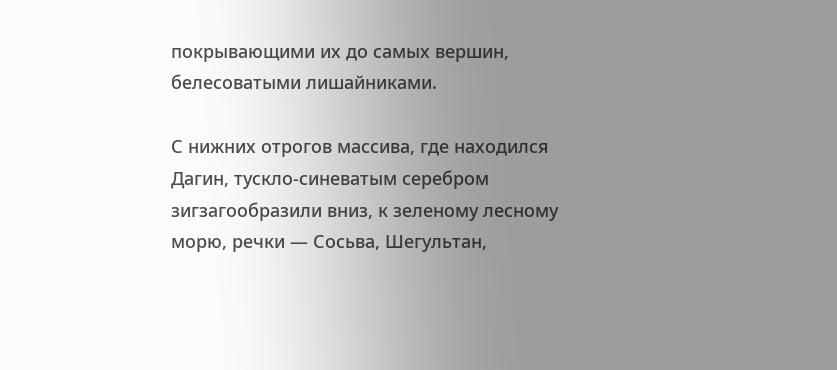покрывающими их до самых вершин, белесоватыми лишайниками.

С нижних отрогов массива, где находился Дагин, тускло-синеватым серебром зигзагообразили вниз, к зеленому лесному морю, речки — Сосьва, Шегультан,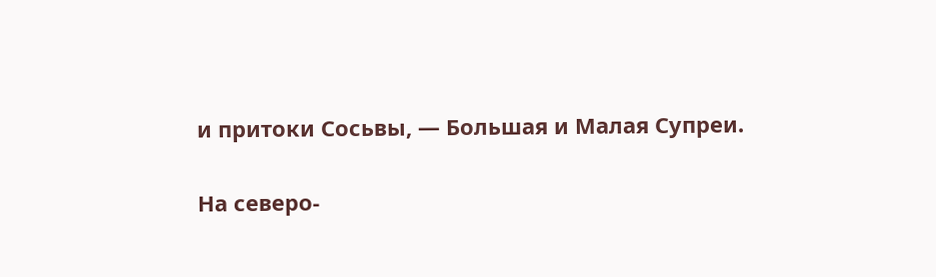и притоки Сосьвы, — Большая и Малая Супреи.

На северо-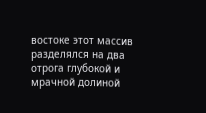востоке этот массив разделялся на два отрога глубокой и мрачной долиной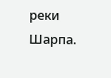реки Шарпа.